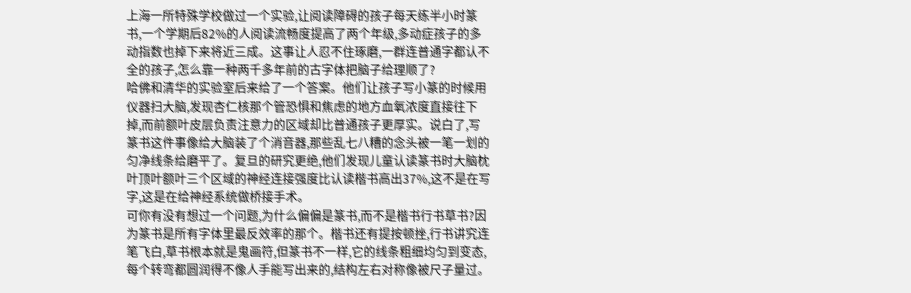上海一所特殊学校做过一个实验,让阅读障碍的孩子每天练半小时篆书,一个学期后82%的人阅读流畅度提高了两个年级,多动症孩子的多动指数也掉下来将近三成。这事让人忍不住琢磨,一群连普通字都认不全的孩子,怎么靠一种两千多年前的古字体把脑子给理顺了?
哈佛和清华的实验室后来给了一个答案。他们让孩子写小篆的时候用仪器扫大脑,发现杏仁核那个管恐惧和焦虑的地方血氧浓度直接往下掉,而前额叶皮层负责注意力的区域却比普通孩子更厚实。说白了,写篆书这件事像给大脑装了个消音器,那些乱七八糟的念头被一笔一划的匀净线条给磨平了。复旦的研究更绝,他们发现儿童认读篆书时大脑枕叶顶叶额叶三个区域的神经连接强度比认读楷书高出37%,这不是在写字,这是在给神经系统做桥接手术。
可你有没有想过一个问题,为什么偏偏是篆书,而不是楷书行书草书?因为篆书是所有字体里最反效率的那个。楷书还有提按顿挫,行书讲究连笔飞白,草书根本就是鬼画符,但篆书不一样,它的线条粗细均匀到变态,每个转弯都圆润得不像人手能写出来的,结构左右对称像被尺子量过。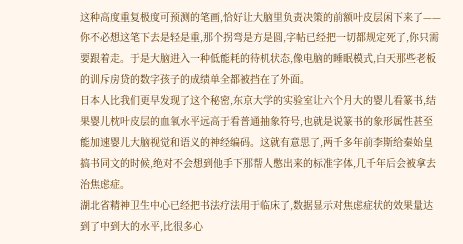这种高度重复极度可预测的笔画,恰好让大脑里负责决策的前额叶皮层闲下来了——你不必想这笔下去是轻是重,那个拐弯是方是圆,字帖已经把一切都规定死了,你只需要跟着走。于是大脑进入一种低能耗的待机状态,像电脑的睡眠模式,白天那些老板的训斥房贷的数字孩子的成绩单全都被挡在了外面。
日本人比我们更早发现了这个秘密,东京大学的实验室让六个月大的婴儿看篆书,结果婴儿枕叶皮层的血氧水平远高于看普通抽象符号,也就是说篆书的象形属性甚至能加速婴儿大脑视觉和语义的神经编码。这就有意思了,两千多年前李斯给秦始皇搞书同文的时候,绝对不会想到他手下那帮人憋出来的标准字体,几千年后会被拿去治焦虑症。
湖北省精神卫生中心已经把书法疗法用于临床了,数据显示对焦虑症状的效果量达到了中到大的水平,比很多心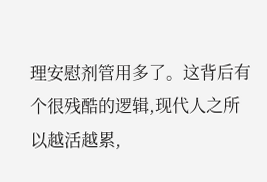理安慰剂管用多了。这背后有个很残酷的逻辑,现代人之所以越活越累,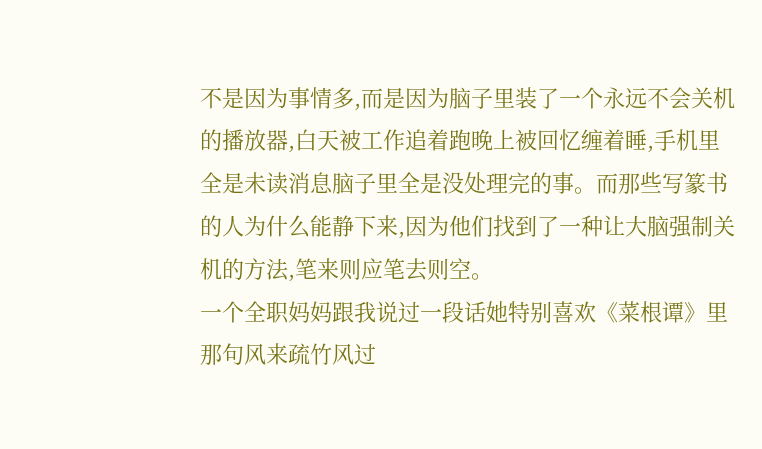不是因为事情多,而是因为脑子里装了一个永远不会关机的播放器,白天被工作追着跑晚上被回忆缠着睡,手机里全是未读消息脑子里全是没处理完的事。而那些写篆书的人为什么能静下来,因为他们找到了一种让大脑强制关机的方法,笔来则应笔去则空。
一个全职妈妈跟我说过一段话她特别喜欢《菜根谭》里那句风来疏竹风过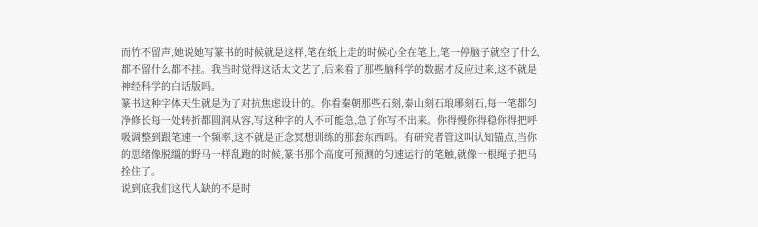而竹不留声,她说她写篆书的时候就是这样,笔在纸上走的时候心全在笔上,笔一停脑子就空了什么都不留什么都不挂。我当时觉得这话太文艺了,后来看了那些脑科学的数据才反应过来,这不就是神经科学的白话版吗。
篆书这种字体天生就是为了对抗焦虑设计的。你看秦朝那些石刻,泰山刻石琅琊刻石,每一笔都匀净修长每一处转折都圆润从容,写这种字的人不可能急,急了你写不出来。你得慢你得稳你得把呼吸调整到跟笔速一个频率,这不就是正念冥想训练的那套东西吗。有研究者管这叫认知锚点,当你的思绪像脱缰的野马一样乱跑的时候,篆书那个高度可预测的匀速运行的笔触,就像一根绳子把马拴住了。
说到底我们这代人缺的不是时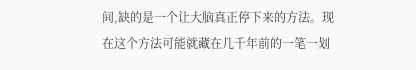间,缺的是一个让大脑真正停下来的方法。现在这个方法可能就藏在几千年前的一笔一划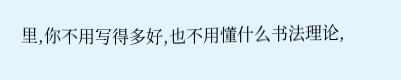里,你不用写得多好,也不用懂什么书法理论,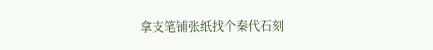拿支笔铺张纸找个秦代石刻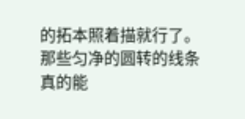的拓本照着描就行了。那些匀净的圆转的线条真的能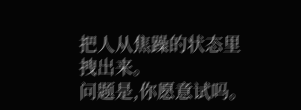把人从焦躁的状态里拽出来。
问题是,你愿意试吗。